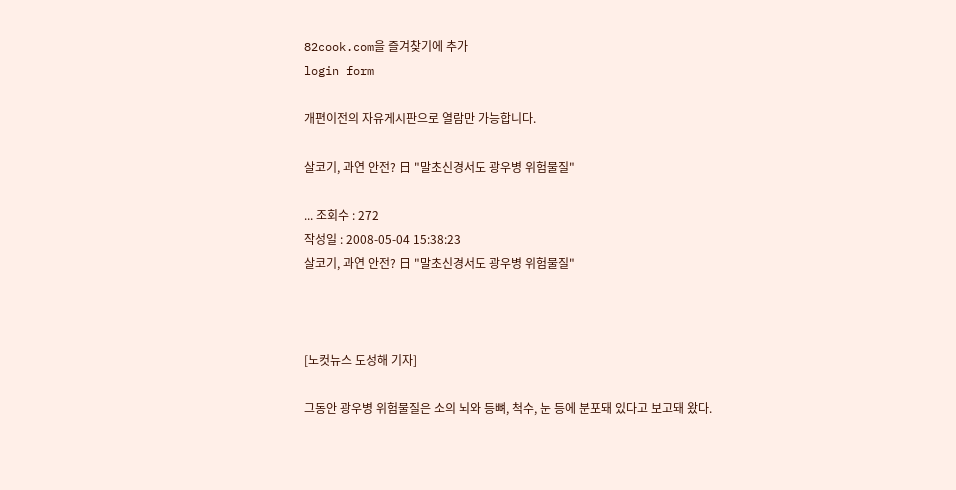82cook.com을 즐겨찾기에 추가
login form

개편이전의 자유게시판으로 열람만 가능합니다.

살코기, 과연 안전? 日 "말초신경서도 광우병 위험물질"

... 조회수 : 272
작성일 : 2008-05-04 15:38:23
살코기, 과연 안전? 日 "말초신경서도 광우병 위험물질"



[노컷뉴스 도성해 기자]

그동안 광우병 위험물질은 소의 뇌와 등뼈, 척수, 눈 등에 분포돼 있다고 보고돼 왔다.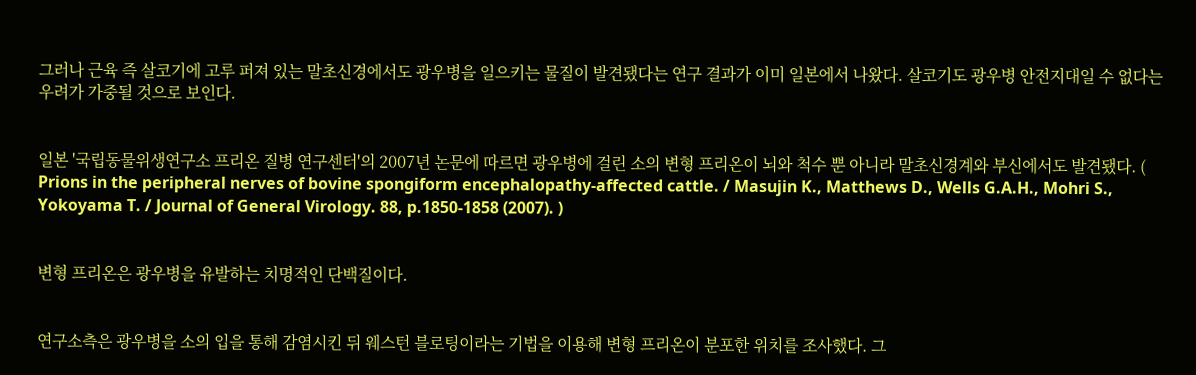그러나 근육 즉 살코기에 고루 퍼져 있는 말초신경에서도 광우병을 일으키는 물질이 발견됐다는 연구 결과가 이미 일본에서 나왔다. 살코기도 광우병 안전지대일 수 없다는 우려가 가중될 것으로 보인다.


일본 '국립동물위생연구소 프리온 질병 연구센터'의 2007년 논문에 따르면 광우병에 걸린 소의 변형 프리온이 뇌와 척수 뿐 아니라 말초신경계와 부신에서도 발견됐다. ( Prions in the peripheral nerves of bovine spongiform encephalopathy-affected cattle. / Masujin K., Matthews D., Wells G.A.H., Mohri S., Yokoyama T. / Journal of General Virology. 88, p.1850-1858 (2007). )


변형 프리온은 광우병을 유발하는 치명적인 단백질이다.


연구소측은 광우병을 소의 입을 통해 감염시킨 뒤 웨스턴 블로팅이라는 기법을 이용해 변형 프리온이 분포한 위치를 조사했다. 그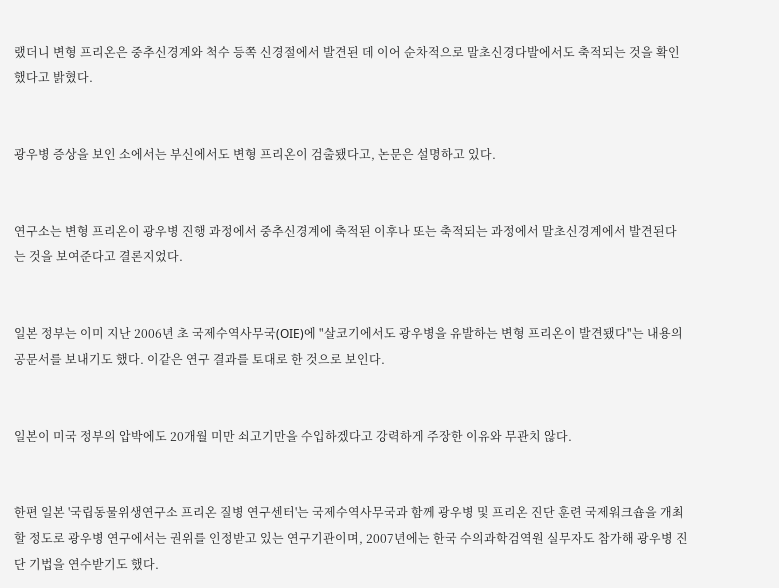랬더니 변형 프리온은 중추신경계와 척수 등쪽 신경절에서 발견된 데 이어 순차적으로 말초신경다발에서도 축적되는 것을 확인했다고 밝혔다.


광우병 증상을 보인 소에서는 부신에서도 변형 프리온이 검출됐다고, 논문은 설명하고 있다.


연구소는 변형 프리온이 광우병 진행 과정에서 중추신경계에 축적된 이후나 또는 축적되는 과정에서 말초신경계에서 발견된다는 것을 보여준다고 결론지었다.


일본 정부는 이미 지난 2006년 초 국제수역사무국(OIE)에 "살코기에서도 광우병을 유발하는 변형 프리온이 발견됐다"는 내용의 공문서를 보내기도 했다. 이같은 연구 결과를 토대로 한 것으로 보인다.


일본이 미국 정부의 압박에도 20개월 미만 쇠고기만을 수입하겠다고 강력하게 주장한 이유와 무관치 않다.


한편 일본 '국립동물위생연구소 프리온 질병 연구센터'는 국제수역사무국과 함께 광우병 및 프리온 진단 훈련 국제워크숍을 개최할 정도로 광우병 연구에서는 권위를 인정받고 있는 연구기관이며, 2007년에는 한국 수의과학검역원 실무자도 참가해 광우병 진단 기법을 연수받기도 했다.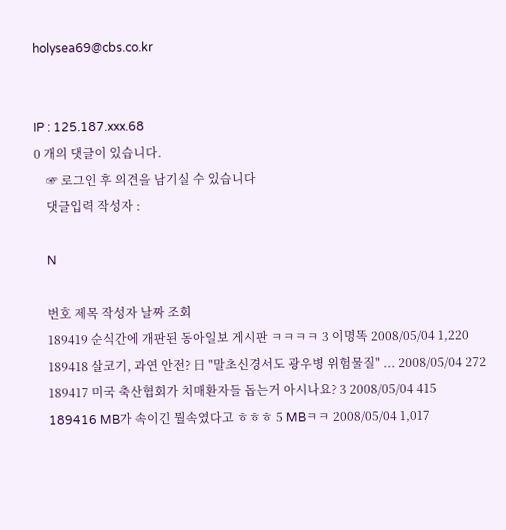holysea69@cbs.co.kr


IP : 125.187.xxx.68
0 개의 댓글이 있습니다.
    ☞ 로그인 후 의견을 남기실 수 있습니다
    댓글입력 작성자 :

    N

    번호 제목 작성자 날짜 조회
    189419 순식간에 개판된 동아일보 게시판 ㅋㅋㅋㅋ 3 이명똑 2008/05/04 1,220
    189418 살코기, 과연 안전? 日 "말초신경서도 광우병 위험물질" ... 2008/05/04 272
    189417 미국 축산협회가 치매환자들 돕는거 아시나요? 3 2008/05/04 415
    189416 MB가 속이긴 뭘속였다고 ㅎㅎㅎ 5 MBㅋㅋ 2008/05/04 1,017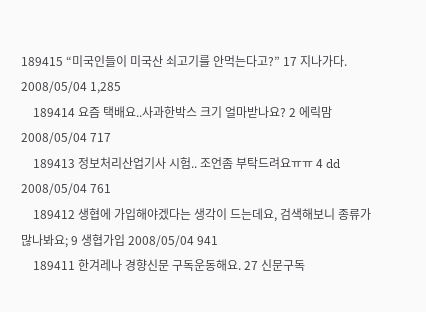189415 “미국인들이 미국산 쇠고기를 안먹는다고?” 17 지나가다. 2008/05/04 1,285
    189414 요즘 택배요..사과한박스 크기 얼마받나요? 2 에릭맘 2008/05/04 717
    189413 정보처리산업기사 시험.. 조언좀 부탁드려요ㅠㅠ 4 dd 2008/05/04 761
    189412 생협에 가입해야겠다는 생각이 드는데요, 검색해보니 종류가 많나봐요; 9 생협가입 2008/05/04 941
    189411 한겨레나 경향신문 구독운동해요. 27 신문구독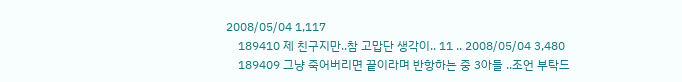2008/05/04 1,117
    189410 제 친구지만..참 고맙단 생각이.. 11 .. 2008/05/04 3,480
    189409 그냥 죽어버리면 끝이라며 반항하는 중 3아들 ..조언 부탁드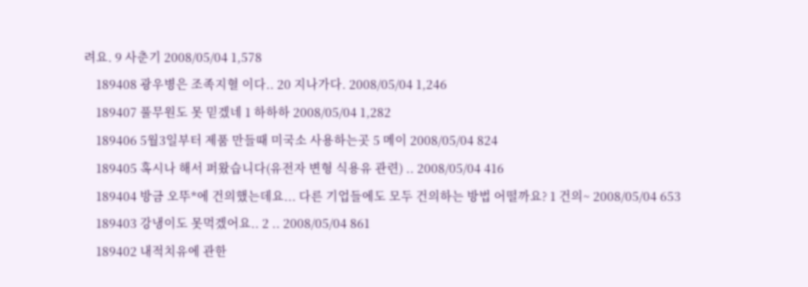려요. 9 사춘기 2008/05/04 1,578
    189408 광우병은 조족지혈 이다.. 20 지나가다. 2008/05/04 1,246
    189407 풀무원도 못 믿겠네 1 하하하 2008/05/04 1,282
    189406 5월3일부터 제품 만들때 미국소 사용하는곳 5 메이 2008/05/04 824
    189405 혹시나 해서 퍼왔습니다(유전자 변형 식용유 관련) .. 2008/05/04 416
    189404 방금 오뚜*에 건의했는데요... 다른 기업들에도 모두 건의하는 방법 어떨까요? 1 건의~ 2008/05/04 653
    189403 강냉이도 못먹겠어요.. 2 .. 2008/05/04 861
    189402 내적치유에 관한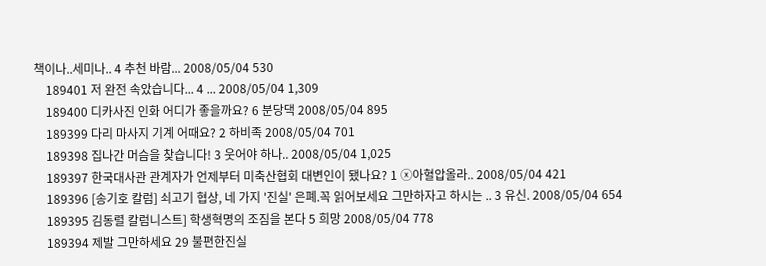책이나..세미나.. 4 추천 바람... 2008/05/04 530
    189401 저 완전 속았습니다... 4 ... 2008/05/04 1,309
    189400 디카사진 인화 어디가 좋을까요? 6 분당댁 2008/05/04 895
    189399 다리 마사지 기계 어때요? 2 하비족 2008/05/04 701
    189398 집나간 머슴을 찾습니다! 3 웃어야 하나.. 2008/05/04 1,025
    189397 한국대사관 관계자가 언제부터 미축산협회 대변인이 됐나요? 1 ⓧ아혈압올라.. 2008/05/04 421
    189396 [송기호 칼럼] 쇠고기 협상, 네 가지 '진실' 은폐.꼭 읽어보세요 그만하자고 하시는 .. 3 유신. 2008/05/04 654
    189395 김동렬 칼럼니스트] 학생혁명의 조짐을 본다 5 희망 2008/05/04 778
    189394 제발 그만하세요 29 불편한진실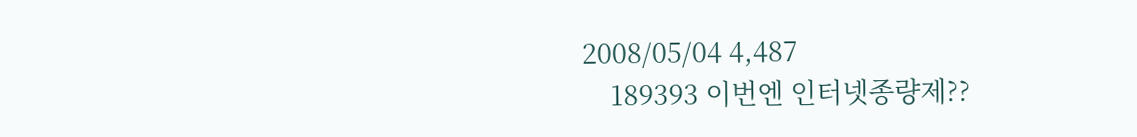2008/05/04 4,487
    189393 이번엔 인터넷종량제??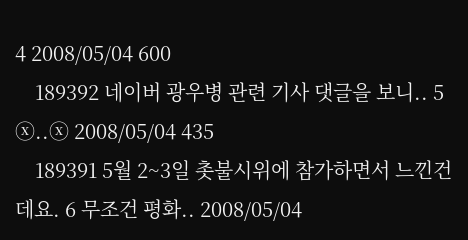4 2008/05/04 600
    189392 네이버 광우병 관련 기사 댓글을 보니.. 5 ⓧ..ⓧ 2008/05/04 435
    189391 5월 2~3일 촛불시위에 참가하면서 느낀건데요. 6 무조건 평화.. 2008/05/04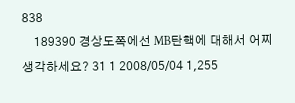838
    189390 경상도쪽에선 MB탄핵에 대해서 어찌생각하세요? 31 1 2008/05/04 1,255